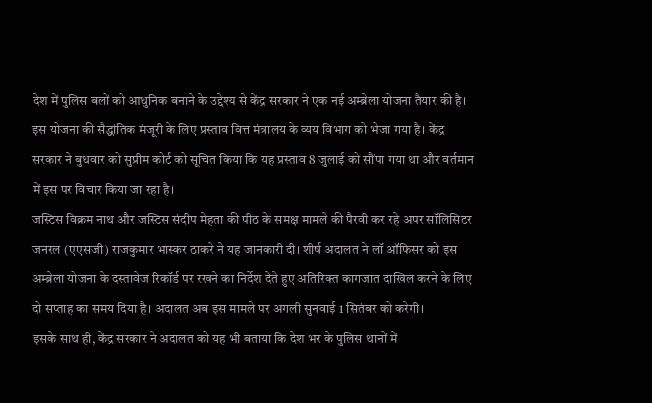देश में पुलिस बलों को आधुनिक बनाने के उद्देश्य से केंद्र सरकार ने एक नई अम्ब्रेला योजना तैयार की है। इस योजना की सैद्धांतिक मंजूरी के लिए प्रस्ताव वित्त मंत्रालय के व्यय विभाग को भेजा गया है। केंद्र सरकार ने बुधवार को सुप्रीम कोर्ट को सूचित किया कि यह प्रस्ताव 8 जुलाई को सौंपा गया था और वर्तमान में इस पर विचार किया जा रहा है।
जस्टिस विक्रम नाथ और जस्टिस संदीप मेहता की पीठ के समक्ष मामले की पैरवी कर रहे अपर सॉलिसिटर जनरल (एएसजी) राजकुमार भास्कर ठाकरे ने यह जानकारी दी। शीर्ष अदालत ने लॉ ऑफिसर को इस अम्ब्रेला योजना के दस्तावेज रिकॉर्ड पर रखने का निर्देश देते हुए अतिरिक्त कागजात दाखिल करने के लिए दो सप्ताह का समय दिया है। अदालत अब इस मामले पर अगली सुनवाई 1 सितंबर को करेगी।
इसके साथ ही, केंद्र सरकार ने अदालत को यह भी बताया कि देश भर के पुलिस थानों में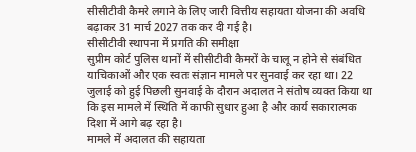सीसीटीवी कैमरे लगाने के लिए जारी वित्तीय सहायता योजना की अवधि बढ़ाकर 31 मार्च 2027 तक कर दी गई है।
सीसीटीवी स्थापना में प्रगति की समीक्षा
सुप्रीम कोर्ट पुलिस थानों में सीसीटीवी कैमरों के चालू न होने से संबंधित याचिकाओं और एक स्वतः संज्ञान मामले पर सुनवाई कर रहा था। 22 जुलाई को हुई पिछली सुनवाई के दौरान अदालत ने संतोष व्यक्त किया था कि इस मामले में स्थिति में काफी सुधार हुआ है और कार्य सकारात्मक दिशा में आगे बढ़ रहा है।
मामले में अदालत की सहायता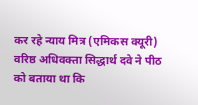कर रहे न्याय मित्र (एमिकस क्यूरी) वरिष्ठ अधिवक्ता सिद्धार्थ दवे ने पीठ को बताया था कि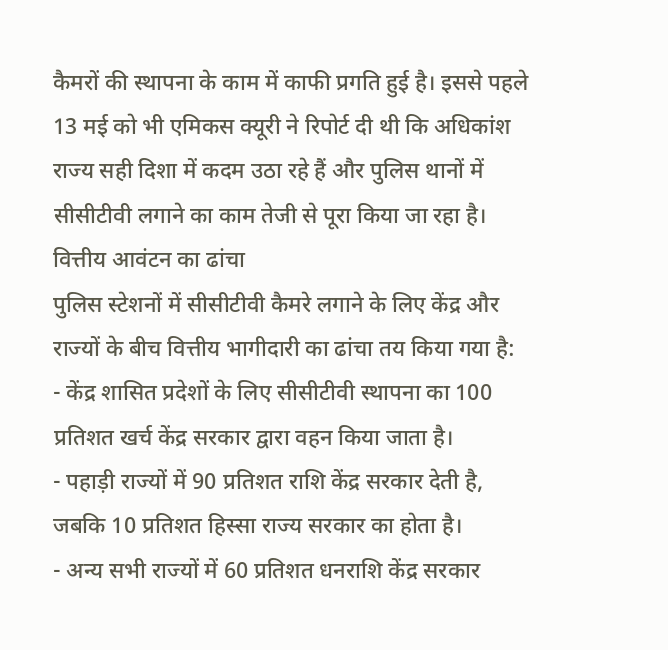कैमरों की स्थापना के काम में काफी प्रगति हुई है। इससे पहले 13 मई को भी एमिकस क्यूरी ने रिपोर्ट दी थी कि अधिकांश राज्य सही दिशा में कदम उठा रहे हैं और पुलिस थानों में सीसीटीवी लगाने का काम तेजी से पूरा किया जा रहा है।
वित्तीय आवंटन का ढांचा
पुलिस स्टेशनों में सीसीटीवी कैमरे लगाने के लिए केंद्र और राज्यों के बीच वित्तीय भागीदारी का ढांचा तय किया गया है:
- केंद्र शासित प्रदेशों के लिए सीसीटीवी स्थापना का 100 प्रतिशत खर्च केंद्र सरकार द्वारा वहन किया जाता है।
- पहाड़ी राज्यों में 90 प्रतिशत राशि केंद्र सरकार देती है, जबकि 10 प्रतिशत हिस्सा राज्य सरकार का होता है।
- अन्य सभी राज्यों में 60 प्रतिशत धनराशि केंद्र सरकार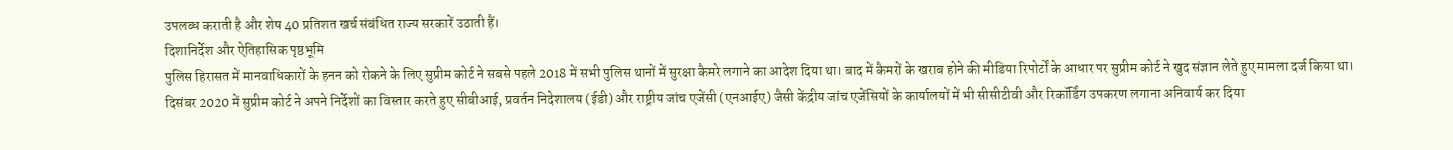उपलब्ध कराती है और शेष 40 प्रतिशत खर्च संबंधित राज्य सरकारें उठाती हैं।
दिशानिर्देश और ऐतिहासिक पृष्ठभूमि
पुलिस हिरासत में मानवाधिकारों के हनन को रोकने के लिए सुप्रीम कोर्ट ने सबसे पहले 2018 में सभी पुलिस थानों में सुरक्षा कैमरे लगाने का आदेश दिया था। बाद में कैमरों के खराब होने की मीडिया रिपोर्टों के आधार पर सुप्रीम कोर्ट ने खुद संज्ञान लेते हुए मामला दर्ज किया था।
दिसंबर 2020 में सुप्रीम कोर्ट ने अपने निर्देशों का विस्तार करते हुए सीबीआई, प्रवर्तन निदेशालय (ईडी) और राष्ट्रीय जांच एजेंसी (एनआईए) जैसी केंद्रीय जांच एजेंसियों के कार्यालयों में भी सीसीटीवी और रिकॉर्डिंग उपकरण लगाना अनिवार्य कर दिया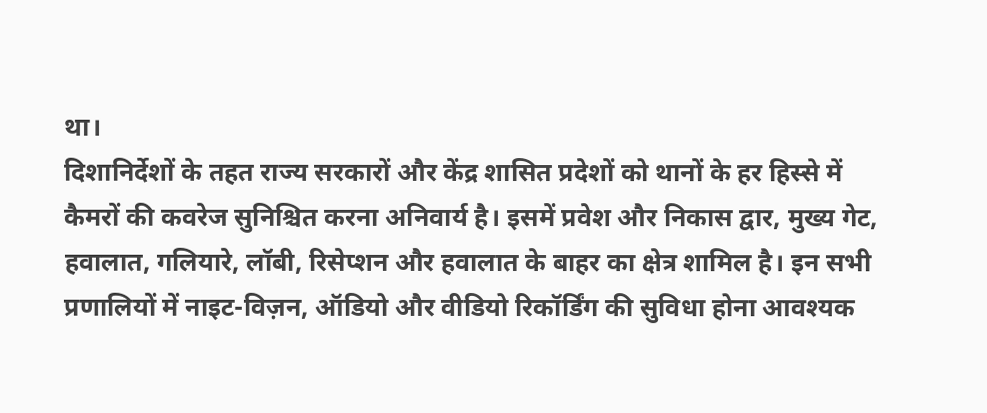था।
दिशानिर्देशों के तहत राज्य सरकारों और केंद्र शासित प्रदेशों को थानों के हर हिस्से में कैमरों की कवरेज सुनिश्चित करना अनिवार्य है। इसमें प्रवेश और निकास द्वार, मुख्य गेट, हवालात, गलियारे, लॉबी, रिसेप्शन और हवालात के बाहर का क्षेत्र शामिल है। इन सभी प्रणालियों में नाइट-विज़न, ऑडियो और वीडियो रिकॉर्डिंग की सुविधा होना आवश्यक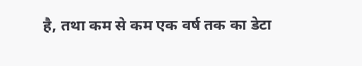है, तथा कम से कम एक वर्ष तक का डेटा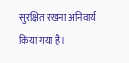सुरक्षित रखना अनिवार्य किया गया है।